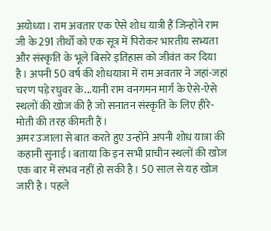अयोध्या। राम अवतार एक ऐसे शोध यात्री हैं जिन्होंने राम जी के 291 तीर्थों को एक सूत्र में पिरोकर भारतीय सभ्यता और संस्कृति के भूले बिसरे इतिहास को जीवंत कर दिया है। अपनी 50 वर्ष की शोधयात्रा में राम अवतार ने जहां-जहां चरण पड़े रघुवर के...यानी राम वनगमन मार्ग के ऐसे-ऐसे स्थलों की खोज की है जो सनातन संस्कृति के लिए हीरे-मोती की तरह कीमती हैं।
अमर उजाला से बात करते हुए उन्होंने अपनी शोध यात्रा की कहानी सुनाई। बताया कि इन सभी प्राचीन स्थलों की खोज एक बार में संभव नहीं हो सकी है। 50 साल से यह खोज जारी है। पहले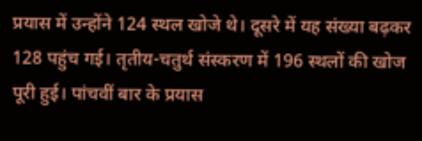प्रयास में उन्होंने 124 स्थल खोजे थे। दूसरे में यह संख्या बढ़कर 128 पहुंच गई। तृतीय-चतुर्थ संस्करण में 196 स्थलों की खोज पूरी हुई। पांचवीं बार के प्रयास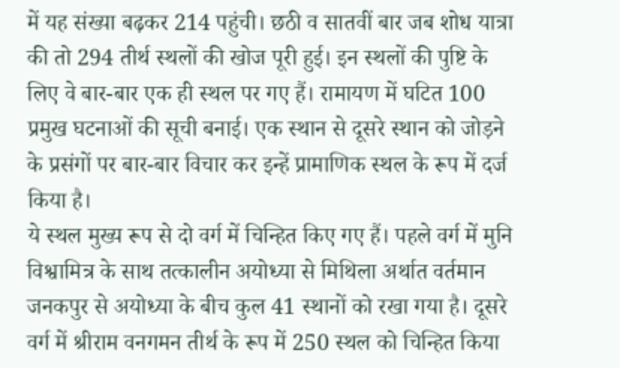में यह संख्या बढ़कर 214 पहुंची। छठी व सातवीं बार जब शोध यात्रा की तो 294 तीर्थ स्थलों की खोज पूरी हुई। इन स्थलों की पुष्टि के लिए वे बार-बार एक ही स्थल पर गए हैं। रामायण में घटित 100 प्रमुख घटनाओं की सूची बनाई। एक स्थान से दूसरे स्थान को जोड़ने के प्रसंगों पर बार-बार विचार कर इन्हें प्रामाणिक स्थल के रूप में दर्ज किया है।
ये स्थल मुख्य रूप से दो वर्ग में चिन्हित किए गए हैं। पहले वर्ग में मुनि विश्वामित्र के साथ तत्कालीन अयोध्या से मिथिला अर्थात वर्तमान जनकपुर से अयोध्या के बीच कुल 41 स्थानों को रखा गया है। दूसरे वर्ग में श्रीराम वनगमन तीर्थ के रूप में 250 स्थल को चिन्हित किया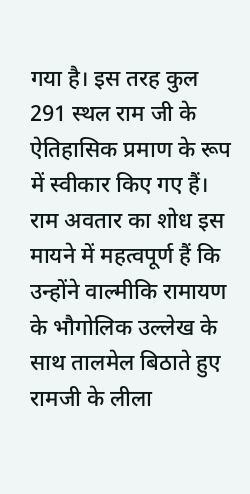गया है। इस तरह कुल 291 स्थल राम जी के ऐतिहासिक प्रमाण के रूप में स्वीकार किए गए हैं। राम अवतार का शोध इस मायने में महत्वपूर्ण हैं कि उन्होंने वाल्मीकि रामायण के भौगोलिक उल्लेख के साथ तालमेल बिठाते हुए रामजी के लीला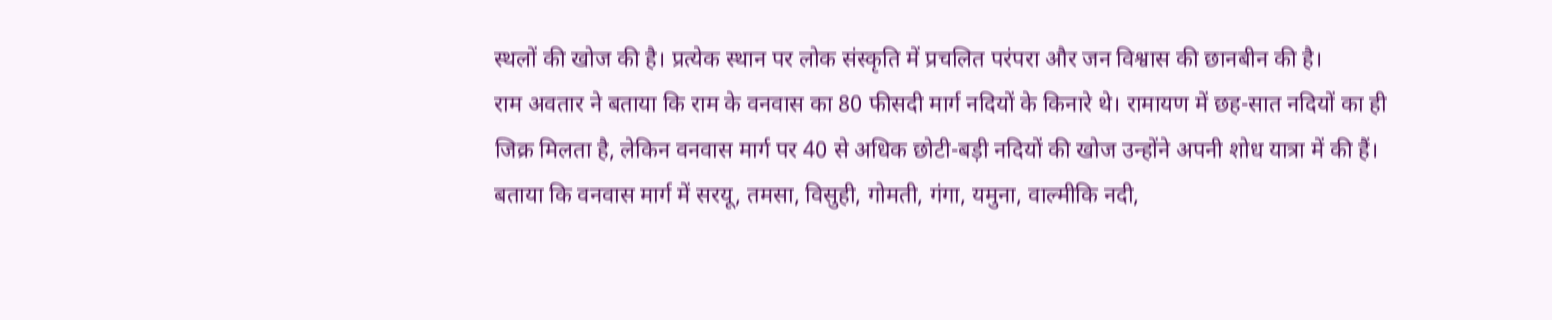स्थलों की खोज की है। प्रत्येक स्थान पर लोक संस्कृति में प्रचलित परंपरा और जन विश्वास की छानबीन की है।
राम अवतार ने बताया कि राम के वनवास का 80 फीसदी मार्ग नदियों के किनारे थे। रामायण में छह-सात नदियों का ही जिक्र मिलता है, लेकिन वनवास मार्ग पर 40 से अधिक छोटी-बड़ी नदियों की खोज उन्होंने अपनी शोध यात्रा में की हैं। बताया कि वनवास मार्ग में सरयू, तमसा, विसुही, गोमती, गंगा, यमुना, वाल्मीकि नदी,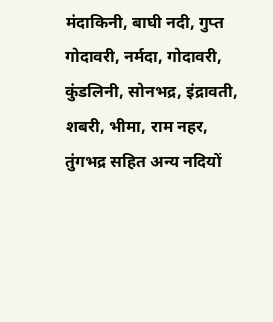मंदाकिनी, बाघी नदी, गुप्त गोदावरी, नर्मदा, गोदावरी, कुंडलिनी, सोनभद्र, इंद्रावती, शबरी, भीमा, राम नहर, तुंगभद्र सहित अन्य नदियों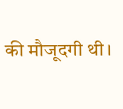की मौजूदगी थी।